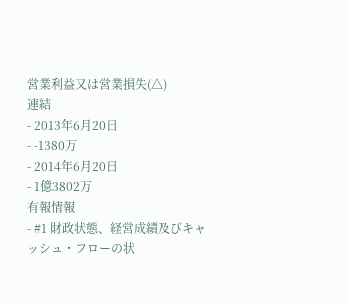営業利益又は営業損失(△)
連結
- 2013年6月20日
- -1380万
- 2014年6月20日
- 1億3802万
有報情報
- #1 財政状態、経営成績及びキャッシュ・フローの状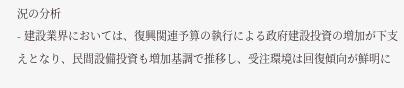況の分析
- 建設業界においては、復興関連予算の執行による政府建設投資の増加が下支えとなり、民間設備投資も増加基調で推移し、受注環境は回復傾向が鮮明に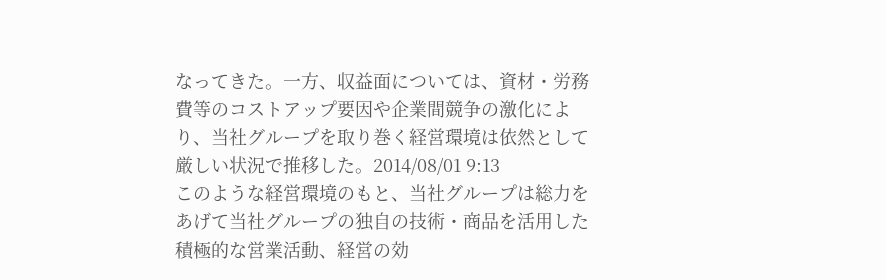なってきた。一方、収益面については、資材・労務費等のコストアップ要因や企業間競争の激化により、当社グループを取り巻く経営環境は依然として厳しい状況で推移した。2014/08/01 9:13
このような経営環境のもと、当社グループは総力をあげて当社グループの独自の技術・商品を活用した積極的な営業活動、経営の効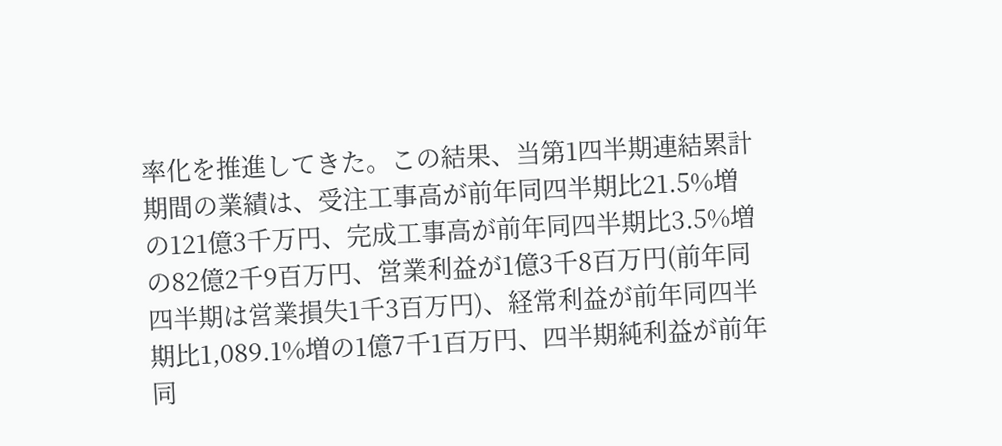率化を推進してきた。この結果、当第1四半期連結累計期間の業績は、受注工事高が前年同四半期比21.5%増の121億3千万円、完成工事高が前年同四半期比3.5%増の82億2千9百万円、営業利益が1億3千8百万円(前年同四半期は営業損失1千3百万円)、経常利益が前年同四半期比1,089.1%増の1億7千1百万円、四半期純利益が前年同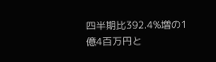四半期比392.4%増の1億4百万円と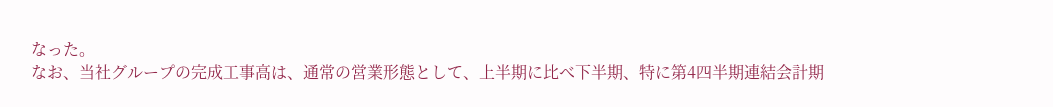なった。
なお、当社グループの完成工事高は、通常の営業形態として、上半期に比べ下半期、特に第4四半期連結会計期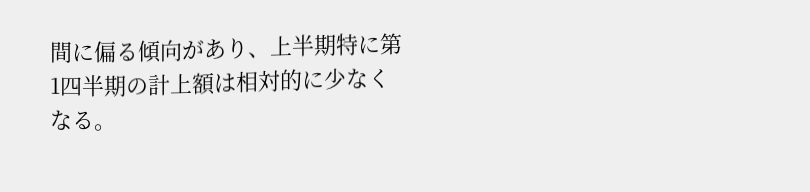間に偏る傾向があり、上半期特に第1四半期の計上額は相対的に少なくなる。